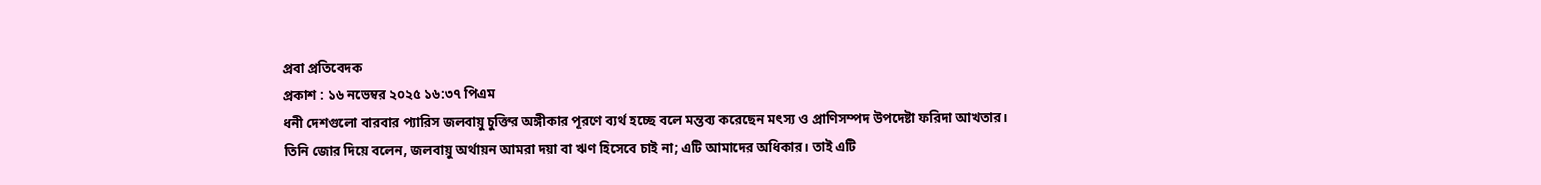প্রবা প্রতিবেদক
প্রকাশ : ১৬ নভেম্বর ২০২৫ ১৬:৩৭ পিএম
ধনী দেশগুলো বারবার প্যারিস জলবায়ু চুক্তির অঙ্গীকার পূরণে ব্যর্থ হচ্ছে বলে মন্তব্য করেছেন মৎস্য ও প্রাণিসম্পদ উপদেষ্টা ফরিদা আখতার। তিনি জোর দিয়ে বলেন, জলবায়ু অর্থায়ন আমরা দয়া বা ঋণ হিসেবে চাই না; এটি আমাদের অধিকার। তাই এটি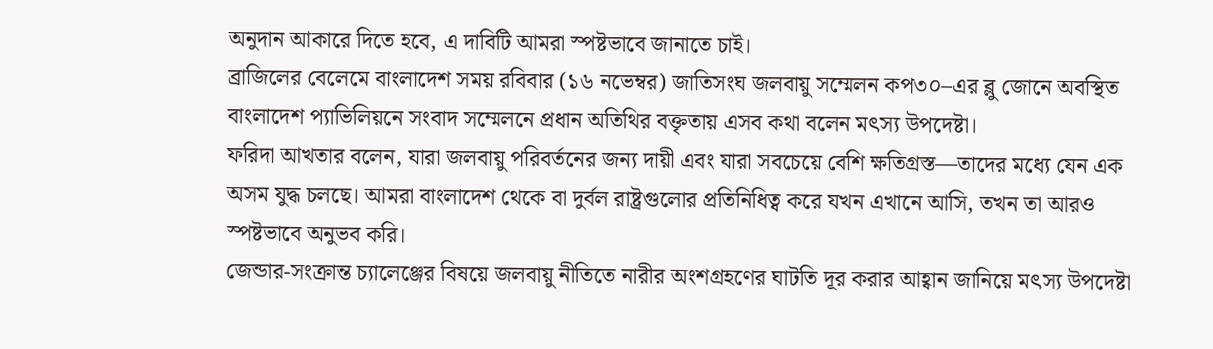অনুদান আকারে দিতে হবে, এ দাবিটি আমরা স্পষ্টভাবে জানাতে চাই।
ব্রাজিলের বেলেমে বাংলাদেশ সময় রবিবার (১৬ নভেম্বর) জাতিসংঘ জলবায়ু সম্মেলন কপ৩০–এর ব্লু জোনে অবস্থিত বাংলাদেশ প্যাভিলিয়নে সংবাদ সম্মেলনে প্রধান অতিথির বক্তৃতায় এসব কথা বলেন মৎস্য উপদেষ্টা।
ফরিদা আখতার বলেন, যারা জলবায়ু পরিবর্তনের জন্য দায়ী এবং যারা সবচেয়ে বেশি ক্ষতিগ্রস্ত—তাদের মধ্যে যেন এক অসম যুদ্ধ চলছে। আমরা বাংলাদেশ থেকে বা দুর্বল রাষ্ট্রগুলোর প্রতিনিধিত্ব করে যখন এখানে আসি, তখন তা আরও স্পষ্টভাবে অনুভব করি।
জেন্ডার-সংক্রান্ত চ্যালেঞ্জের বিষয়ে জলবায়ু নীতিতে নারীর অংশগ্রহণের ঘাটতি দূর করার আহ্বান জানিয়ে মৎস্য উপদেষ্টা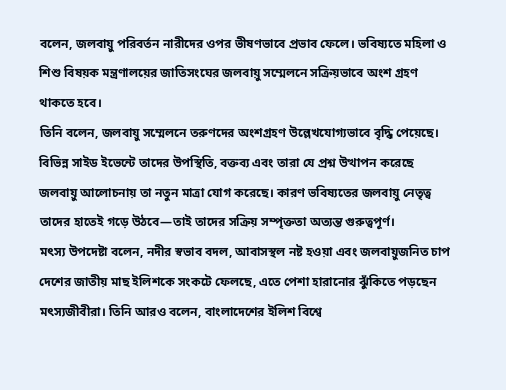বলেন, জলবায়ু পরিবর্তন নারীদের ওপর ভীষণভাবে প্রভাব ফেলে। ভবিষ্যতে মহিলা ও শিশু বিষয়ক মন্ত্রণালয়ের জাতিসংঘের জলবায়ু সম্মেলনে সক্রিয়ভাবে অংশ গ্রহণ থাকতে হবে।
তিনি বলেন, জলবায়ু সম্মেলনে তরুণদের অংশগ্রহণ উল্লেখযোগ্যভাবে বৃদ্ধি পেয়েছে। বিভিন্ন সাইড ইভেন্টে তাদের উপস্থিতি, বক্তব্য এবং তারা যে প্রশ্ন উত্থাপন করেছে জলবায়ু আলোচনায় তা নতুন মাত্রা যোগ করেছে। কারণ ভবিষ্যতের জলবায়ু নেতৃত্ব তাদের হাতেই গড়ে উঠবে—তাই তাদের সক্রিয় সম্পৃক্ততা অত্যন্ত গুরুত্বপূর্ণ।
মৎস্য উপদেষ্টা বলেন, নদীর স্বভাব বদল, আবাসস্থল নষ্ট হওয়া এবং জলবায়ুজনিত চাপ দেশের জাতীয় মাছ ইলিশকে সংকটে ফেলছে, এতে পেশা হারানোর ঝুঁকিতে পড়ছেন মৎস্যজীবীরা। তিনি আরও বলেন, বাংলাদেশের ইলিশ বিশ্বে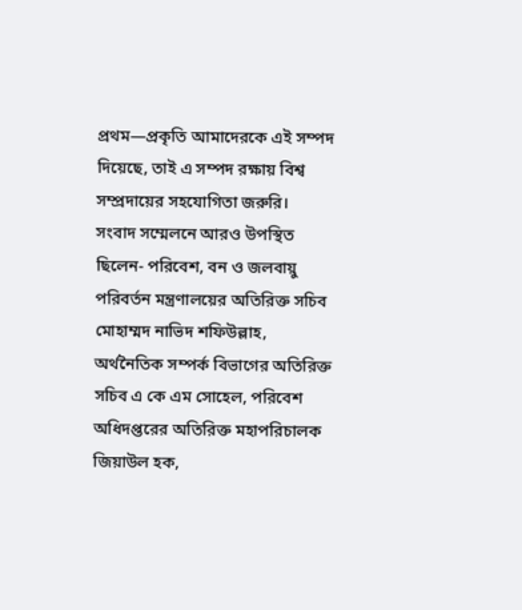প্রথম—প্রকৃতি আমাদেরকে এই সম্পদ দিয়েছে, তাই এ সম্পদ রক্ষায় বিশ্ব সম্প্রদায়ের সহযোগিতা জরুরি।
সংবাদ সম্মেলনে আরও উপস্থিত ছিলেন- পরিবেশ, বন ও জলবায়ু পরিবর্তন মন্ত্রণালয়ের অতিরিক্ত সচিব মোহাম্মদ নাভিদ শফিউল্লাহ, অর্থনৈতিক সম্পর্ক বিভাগের অতিরিক্ত সচিব এ কে এম সোহেল, পরিবেশ অধিদপ্তরের অতিরিক্ত মহাপরিচালক জিয়াউল হক,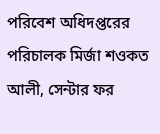পরিবেশ অধিদপ্তরের পরিচালক মির্জা শওকত আলী, সেন্টার ফর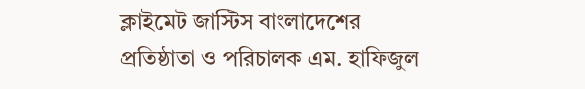ক্লাইমেট জাস্টিস বাংলাদেশের প্রতিষ্ঠাতা ও পরিচালক এম. হাফিজুল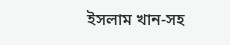ইসলাম খান-সহ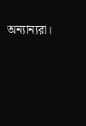অন্যান্যরা।